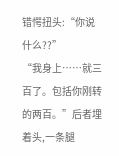错愕扭头:“你说什么??”
“我身上……就三百了。包括你刚转的两百。”后者埋着头,一条腿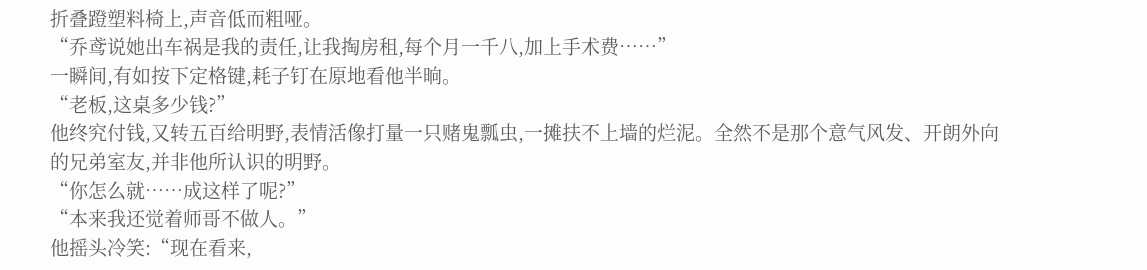折叠蹬塑料椅上,声音低而粗哑。
“乔鸢说她出车祸是我的责任,让我掏房租,每个月一千八,加上手术费……”
一瞬间,有如按下定格键,耗子钉在原地看他半晌。
“老板,这桌多少钱?”
他终究付钱,又转五百给明野,表情活像打量一只赌鬼瓢虫,一摊扶不上墙的烂泥。全然不是那个意气风发、开朗外向的兄弟室友,并非他所认识的明野。
“你怎么就……成这样了呢?”
“本来我还觉着师哥不做人。”
他摇头冷笑:“现在看来,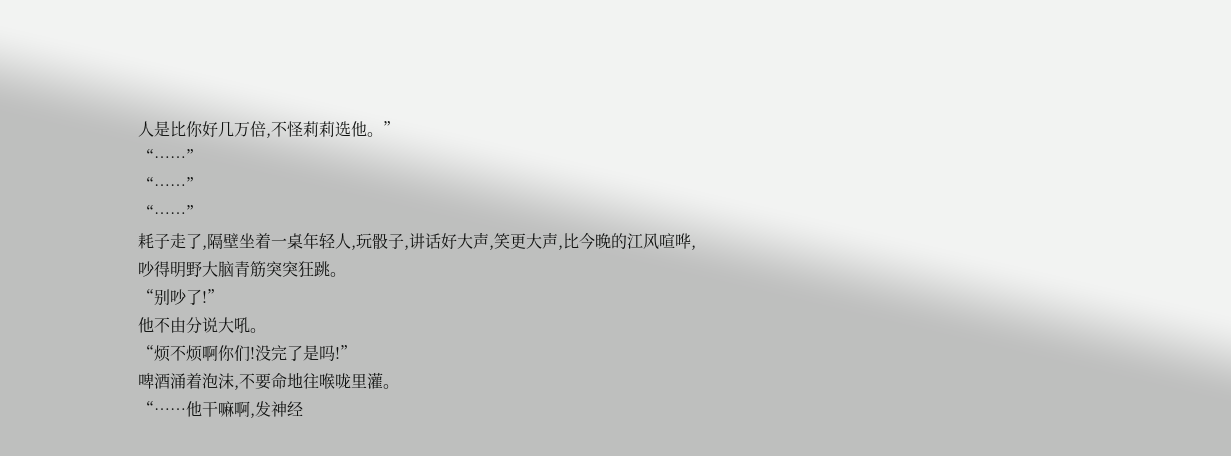人是比你好几万倍,不怪莉莉选他。”
“……”
“……”
“……”
耗子走了,隔壁坐着一桌年轻人,玩骰子,讲话好大声,笑更大声,比今晚的江风喧哗,吵得明野大脑青筋突突狂跳。
“别吵了!”
他不由分说大吼。
“烦不烦啊你们!没完了是吗!”
啤酒涌着泡沫,不要命地往喉咙里灌。
“……他干嘛啊,发神经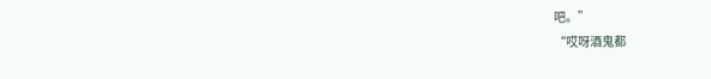吧。”
“哎呀酒鬼都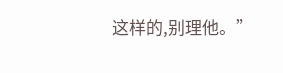这样的,别理他。”